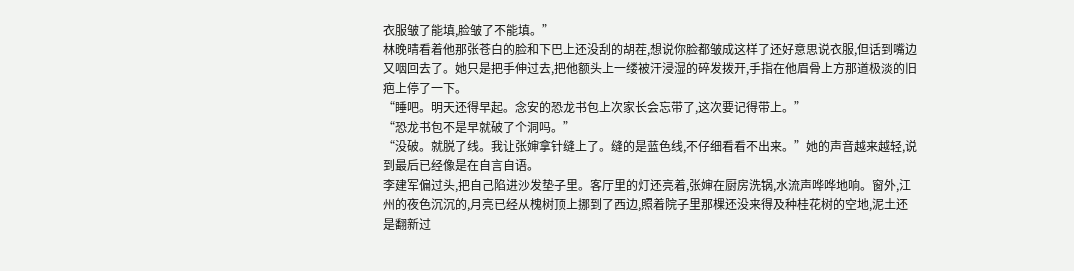衣服皱了能填,脸皱了不能填。”
林晚晴看着他那张苍白的脸和下巴上还没刮的胡茬,想说你脸都皱成这样了还好意思说衣服,但话到嘴边又咽回去了。她只是把手伸过去,把他额头上一缕被汗浸湿的碎发拨开,手指在他眉骨上方那道极淡的旧疤上停了一下。
“睡吧。明天还得早起。念安的恐龙书包上次家长会忘带了,这次要记得带上。”
“恐龙书包不是早就破了个洞吗。”
“没破。就脱了线。我让张婶拿针缝上了。缝的是蓝色线,不仔细看看不出来。”她的声音越来越轻,说到最后已经像是在自言自语。
李建军偏过头,把自己陷进沙发垫子里。客厅里的灯还亮着,张婶在厨房洗锅,水流声哗哗地响。窗外,江州的夜色沉沉的,月亮已经从槐树顶上挪到了西边,照着院子里那棵还没来得及种桂花树的空地,泥土还是翻新过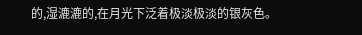的,湿漉漉的,在月光下泛着极淡极淡的银灰色。